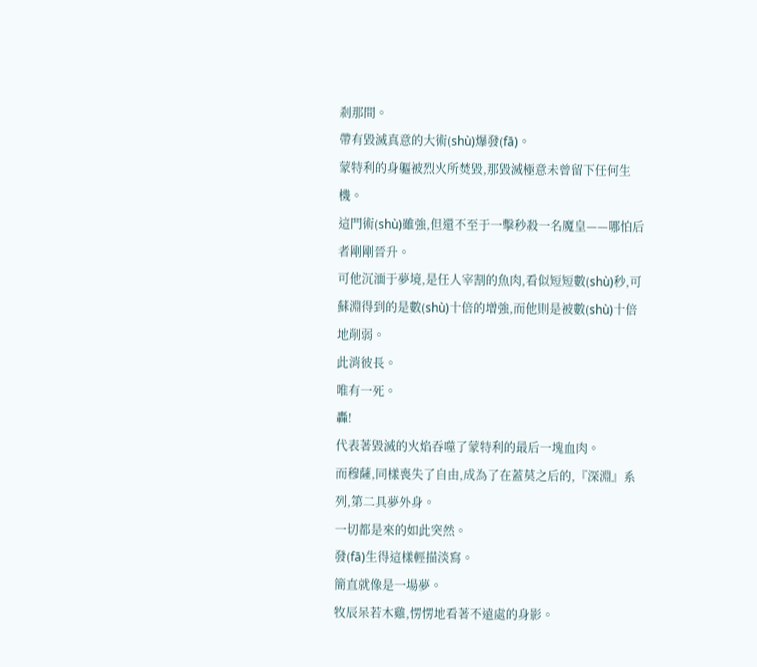剎那間。
帶有毀滅真意的大術(shù)爆發(fā)。
蒙特利的身軀被烈火所焚毀,那毀滅極意未曾留下任何生機。
這門術(shù)雖強,但還不至于一擊秒殺一名魔皇——哪怕后者剛剛晉升。
可他沉湎于夢境,是任人宰割的魚肉,看似短短數(shù)秒,可蘇淵得到的是數(shù)十倍的增強,而他則是被數(shù)十倍地削弱。
此消彼長。
唯有一死。
轟!
代表著毀滅的火焰吞噬了蒙特利的最后一塊血肉。
而穆薩,同樣喪失了自由,成為了在蓋莫之后的,『深淵』系列,第二具夢外身。
一切都是來的如此突然。
發(fā)生得這樣輕描淡寫。
簡直就像是一場夢。
牧辰呆若木雞,愣愣地看著不遠處的身影。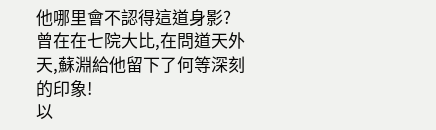他哪里會不認得這道身影?
曾在在七院大比,在問道天外天,蘇淵給他留下了何等深刻的印象!
以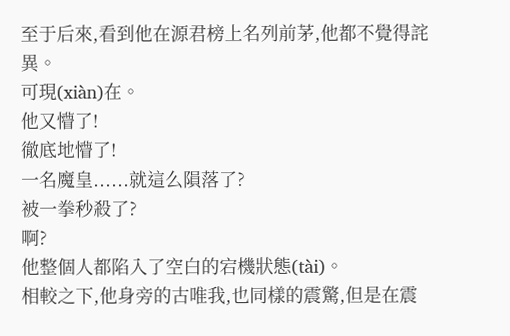至于后來,看到他在源君榜上名列前茅,他都不覺得詫異。
可現(xiàn)在。
他又懵了!
徹底地懵了!
一名魔皇......就這么隕落了?
被一拳秒殺了?
啊?
他整個人都陷入了空白的宕機狀態(tài)。
相較之下,他身旁的古唯我,也同樣的震驚,但是在震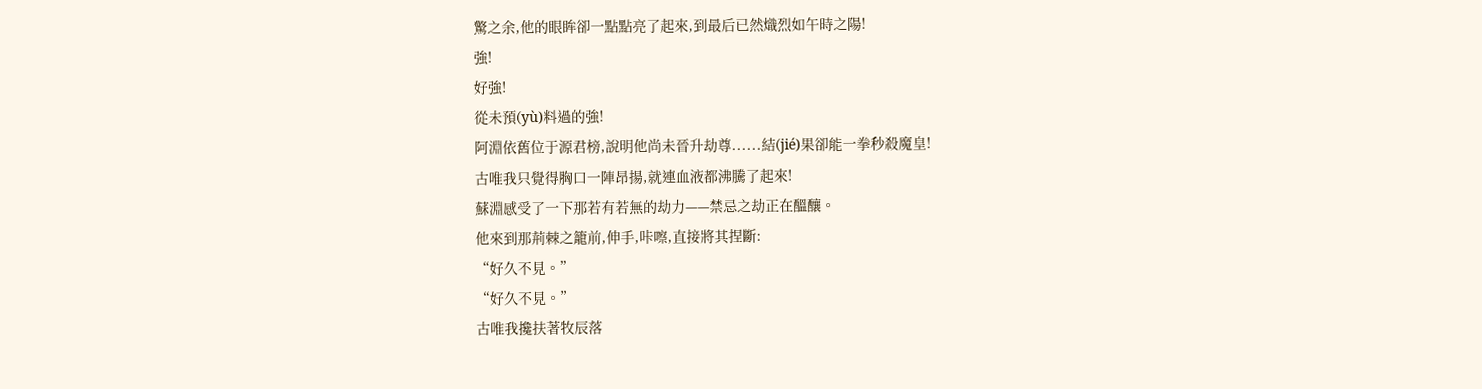驚之余,他的眼眸卻一點點亮了起來,到最后已然熾烈如午時之陽!
強!
好強!
從未預(yù)料過的強!
阿淵依舊位于源君榜,說明他尚未晉升劫尊......結(jié)果卻能一拳秒殺魔皇!
古唯我只覺得胸口一陣昂揚,就連血液都沸騰了起來!
蘇淵感受了一下那若有若無的劫力——禁忌之劫正在醞釀。
他來到那荊棘之籠前,伸手,咔嚓,直接將其捏斷:
“好久不見。”
“好久不見。”
古唯我攙扶著牧辰落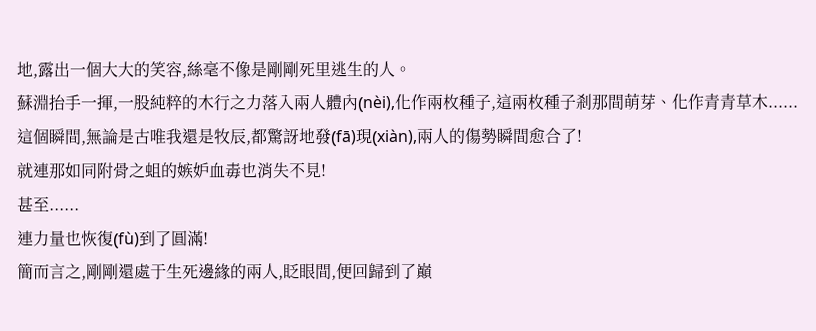地,露出一個大大的笑容,絲毫不像是剛剛死里逃生的人。
蘇淵抬手一揮,一股純粹的木行之力落入兩人體內(nèi),化作兩枚種子,這兩枚種子剎那間萌芽、化作青青草木......這個瞬間,無論是古唯我還是牧辰,都驚訝地發(fā)現(xiàn),兩人的傷勢瞬間愈合了!
就連那如同附骨之蛆的嫉妒血毒也消失不見!
甚至......
連力量也恢復(fù)到了圓滿!
簡而言之,剛剛還處于生死邊緣的兩人,眨眼間,便回歸到了巔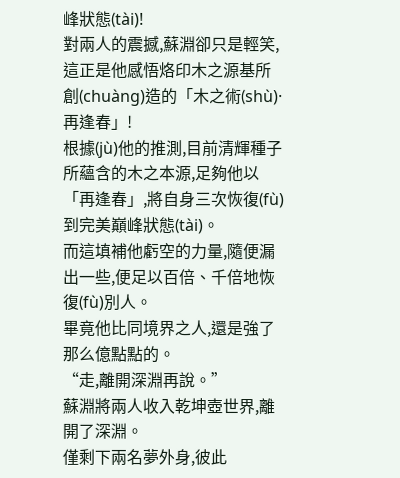峰狀態(tài)!
對兩人的震撼,蘇淵卻只是輕笑,這正是他感悟烙印木之源基所創(chuàng)造的「木之術(shù)·再逢春」!
根據(jù)他的推測,目前清輝種子所蘊含的木之本源,足夠他以「再逢春」,將自身三次恢復(fù)到完美巔峰狀態(tài)。
而這填補他虧空的力量,隨便漏出一些,便足以百倍、千倍地恢復(fù)別人。
畢竟他比同境界之人,還是強了那么億點點的。
“走,離開深淵再說。”
蘇淵將兩人收入乾坤壺世界,離開了深淵。
僅剩下兩名夢外身,彼此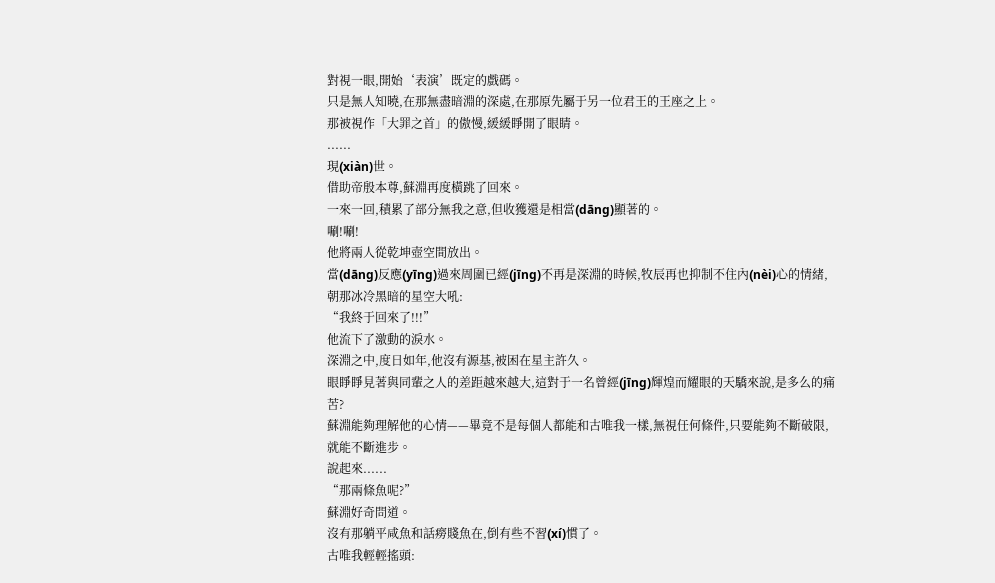對視一眼,開始‘表演’既定的戲碼。
只是無人知曉,在那無盡暗淵的深處,在那原先屬于另一位君王的王座之上。
那被視作「大罪之首」的傲慢,緩緩睜開了眼睛。
......
現(xiàn)世。
借助帝殷本尊,蘇淵再度橫跳了回來。
一來一回,積累了部分無我之意,但收獲還是相當(dāng)顯著的。
唰!唰!
他將兩人從乾坤壺空間放出。
當(dāng)反應(yīng)過來周圍已經(jīng)不再是深淵的時候,牧辰再也抑制不住內(nèi)心的情緒,朝那冰冷黑暗的星空大吼:
“我終于回來了!!!”
他流下了激動的淚水。
深淵之中,度日如年,他沒有源基,被困在星主許久。
眼睜睜見著與同輩之人的差距越來越大,這對于一名曾經(jīng)輝煌而耀眼的天驕來說,是多么的痛苦?
蘇淵能夠理解他的心情——畢竟不是每個人都能和古唯我一樣,無視任何條件,只要能夠不斷破限,就能不斷進步。
說起來......
“那兩條魚呢?”
蘇淵好奇問道。
沒有那躺平咸魚和話癆賤魚在,倒有些不習(xí)慣了。
古唯我輕輕搖頭: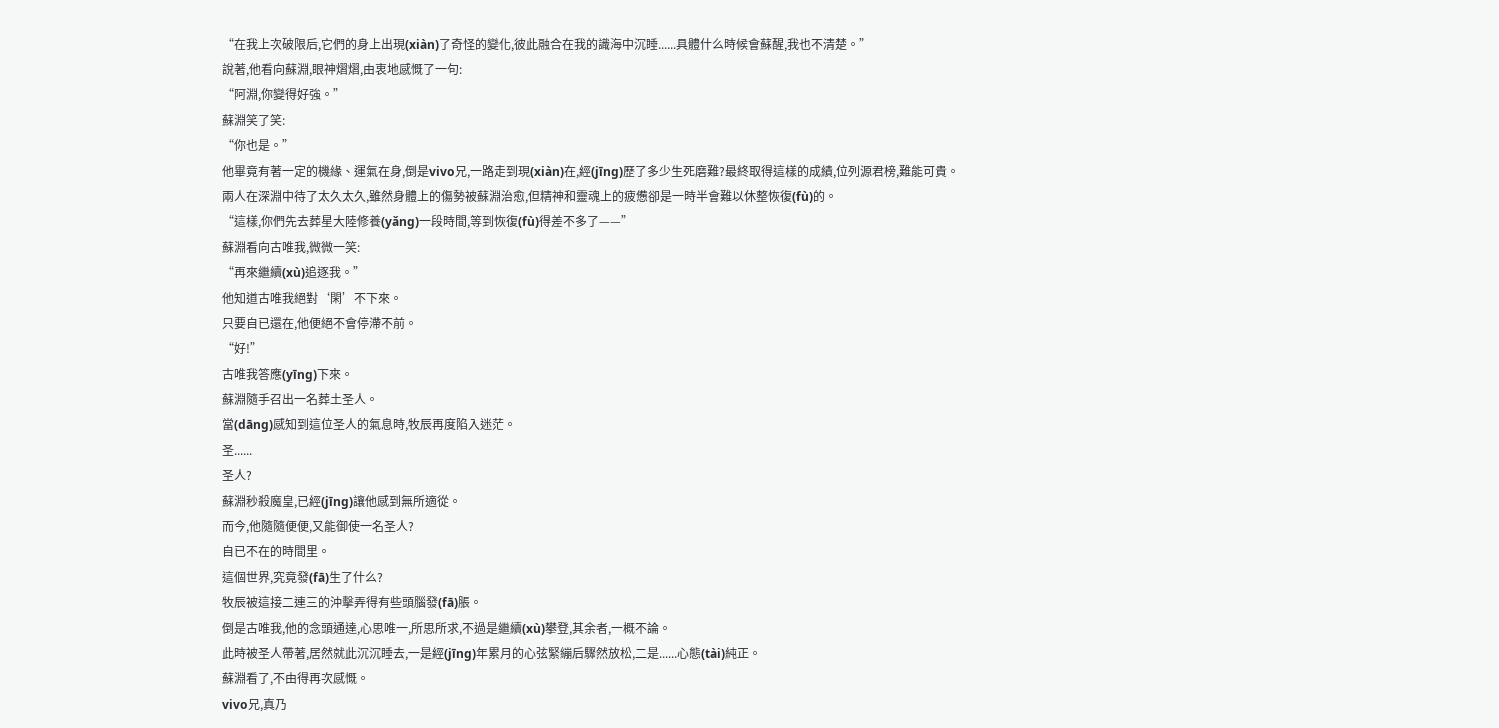“在我上次破限后,它們的身上出現(xiàn)了奇怪的變化,彼此融合在我的識海中沉睡......具體什么時候會蘇醒,我也不清楚。”
說著,他看向蘇淵,眼神熠熠,由衷地感慨了一句:
“阿淵,你變得好強。”
蘇淵笑了笑:
“你也是。”
他畢竟有著一定的機緣、運氣在身,倒是vivo兄,一路走到現(xiàn)在,經(jīng)歷了多少生死磨難?最終取得這樣的成績,位列源君榜,難能可貴。
兩人在深淵中待了太久太久,雖然身體上的傷勢被蘇淵治愈,但精神和靈魂上的疲憊卻是一時半會難以休整恢復(fù)的。
“這樣,你們先去葬星大陸修養(yǎng)一段時間,等到恢復(fù)得差不多了——”
蘇淵看向古唯我,微微一笑:
“再來繼續(xù)追逐我。”
他知道古唯我絕對‘閑’不下來。
只要自已還在,他便絕不會停滯不前。
“好!”
古唯我答應(yīng)下來。
蘇淵隨手召出一名葬土圣人。
當(dāng)感知到這位圣人的氣息時,牧辰再度陷入迷茫。
圣......
圣人?
蘇淵秒殺魔皇,已經(jīng)讓他感到無所適從。
而今,他隨隨便便,又能御使一名圣人?
自已不在的時間里。
這個世界,究竟發(fā)生了什么?
牧辰被這接二連三的沖擊弄得有些頭腦發(fā)脹。
倒是古唯我,他的念頭通達,心思唯一,所思所求,不過是繼續(xù)攀登,其余者,一概不論。
此時被圣人帶著,居然就此沉沉睡去,一是經(jīng)年累月的心弦緊繃后驟然放松,二是......心態(tài)純正。
蘇淵看了,不由得再次感慨。
vivo兄,真乃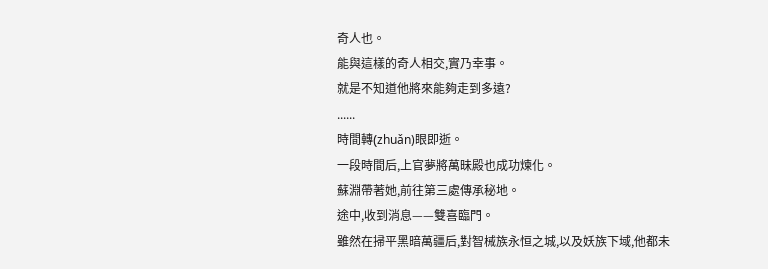奇人也。
能與這樣的奇人相交,實乃幸事。
就是不知道他將來能夠走到多遠?
......
時間轉(zhuǎn)眼即逝。
一段時間后,上官夢將萬昧殿也成功煉化。
蘇淵帶著她,前往第三處傳承秘地。
途中,收到消息——雙喜臨門。
雖然在掃平黑暗萬疆后,對智械族永恒之城,以及妖族下域,他都未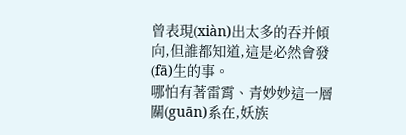曾表現(xiàn)出太多的吞并傾向,但誰都知道,這是必然會發(fā)生的事。
哪怕有著雷霄、青妙妙這一層關(guān)系在,妖族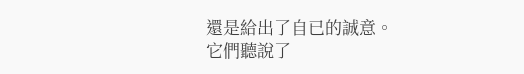還是給出了自已的誠意。
它們聽說了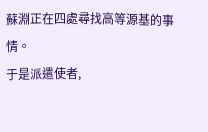蘇淵正在四處尋找高等源基的事情。
于是派遣使者,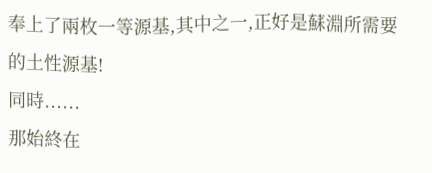奉上了兩枚一等源基,其中之一,正好是蘇淵所需要的土性源基!
同時......
那始終在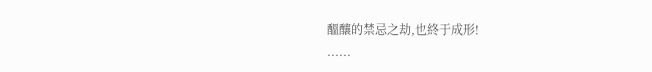醞釀的禁忌之劫,也終于成形!
......